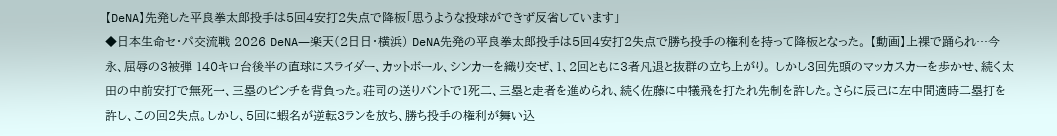【DeNA】先発した平良拳太郎投手は5回4安打2失点で降板「思うような投球ができず反省しています」
◆日本生命セ・パ交流戦 2026 DeNA―楽天(2日日・横浜) DeNA先発の平良拳太郎投手は5回4安打2失点で勝ち投手の権利を持って降板となった。 【動画】上裸で踊られ…今永、屈辱の3被弾 140キロ台後半の直球にスライダー、カットボール、シンカーを織り交ぜ、1、2回ともに3者凡退と抜群の立ち上がり。 しかし3回先頭のマッカスカーを歩かせ、続く太田の中前安打で無死一、三塁のピンチを背負った。荘司の送りバントで1死二、三塁と走者を進められ、続く佐藤に中犠飛を打たれ先制を許した。さらに辰己に左中間適時二塁打を許し、この回2失点。しかし、5回に蝦名が逆転3ランを放ち、勝ち投手の権利が舞い込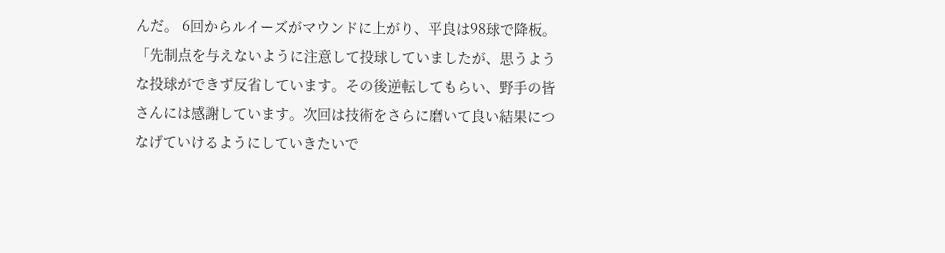んだ。 6回からルイーズがマウンドに上がり、平良は98球で降板。「先制点を与えないように注意して投球していましたが、思うような投球ができず反省しています。その後逆転してもらい、野手の皆さんには感謝しています。次回は技術をさらに磨いて良い結果につなげていけるようにしていきたいで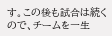す。この後も試合は続くので、チームを一生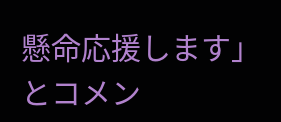懸命応援します」とコメン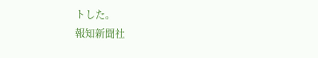トした。
報知新聞社